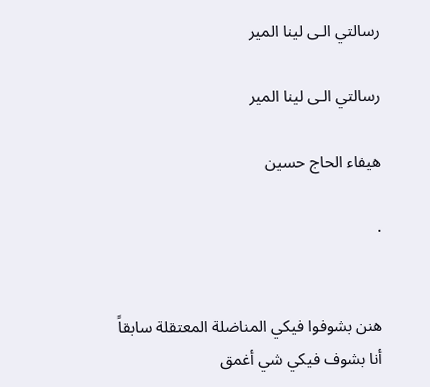رسالتي الـى لينا المير

رسالتي الـى لينا المير

هيفاء الحاج حسين

.


هنن بشوفوا فيكي المناضلة المعتقلة سابقاً
أنا بشوف فيكي شي أغمق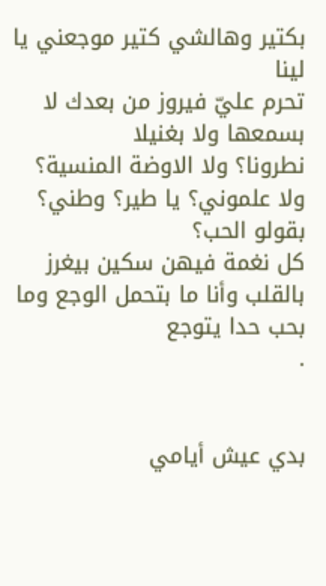بكتير وهالشي كتير موجعني يا لينا
تحرم عليّ فيروز من بعدك لا بسمعها ولا بغنيلا
نطرونا؟ ولا الاوضة المنسية؟ ولا علموني؟ يا طير؟ وطني؟ بقولو الحب؟
كل نغمة فيهن سكين بيغرز بالقلب وأنا ما بتحمل الوجع وما بحب حدا يتوجع
.


بدي عيش أيامي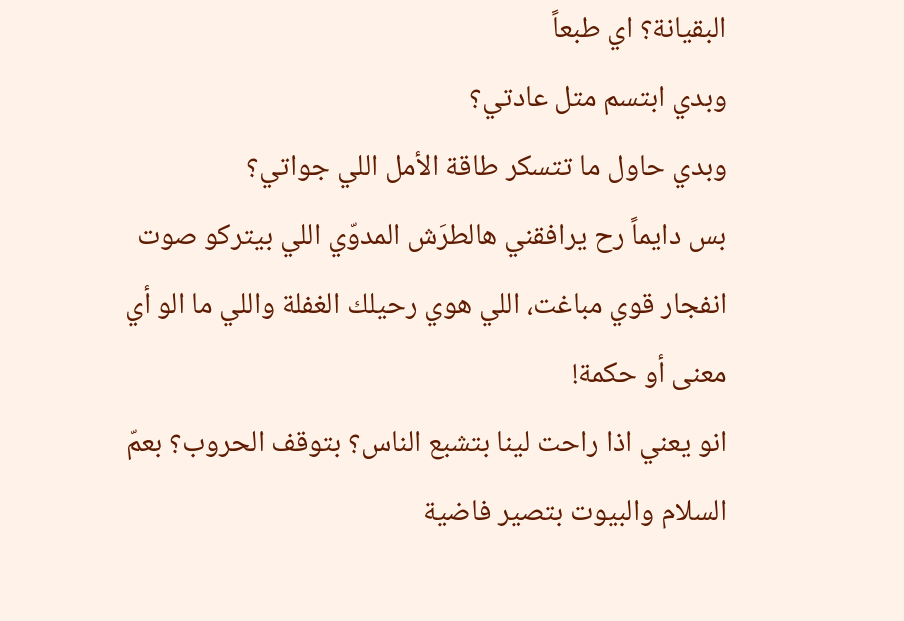البقيانة؟ اي طبعاً
وبدي ابتسم متل عادتي؟
وبدي حاول ما تتسكر طاقة الأمل اللي جواتي؟
بس دايماً رح يرافقني هالطرَش المدوّي اللي بيتركو صوت انفجار قوي مباغت، اللي هوي رحيلك الغفلة واللي ما الو أي معنى أو حكمة!
انو يعني اذا راحت لينا بتشبع الناس؟ بتوقف الحروب؟ بعمّ السلام والبيوت بتصير فاضية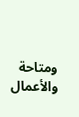ومتاحة والأعمال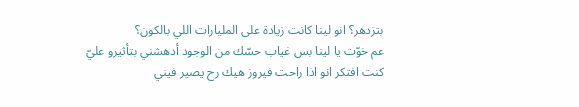بتزدهر؟ انو لينا كانت زيادة على المليارات اللي بالكون؟
عم خوّت يا لينا بس غياب حسّك من الوجود أدهشني بتأثيرو عليّ
كنت افتكر انو اذا راحت فيروز هيك رح يصير فيني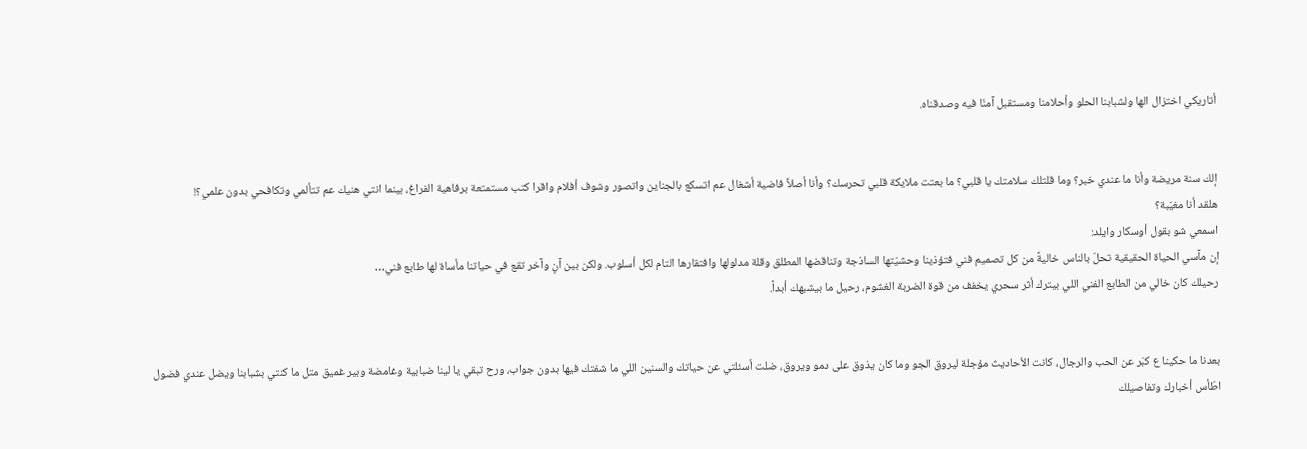أتاريكي اختزال الها ولشبابنا الحلو وأحلامنا ومستقبل آمنّا فيه وصدقناه.


إلك سنة مريضة وأنا ما عندي خبر؟ وما قلتلك سلامتك يا قلبي؟ ما بعتت ملايكة قلبي تحرسك؟ وأنا أصلاً فاضية أشغال عم اتسكع بالجناين واتصور وشوف أفلام واقرا كتب مستمتعة برفاهية الفراغ، بينما انتي هنيك عم تتألمي وتكافحي بدون علمي؟!
هلقد أنا مغيّبة؟
اسمعي شو بقول أوسكار وايلد:
إن مآسي الحياة الحقيقية تحلّ بالناس خاليةً من كل تصميم فني فتؤذينا وحشيّتها الساذجة وتناقضها المطلق وقلة مدلولها وافتقارها التام لكل أسلوب. ولكن بين آنٍ وآخر تقع في حياتنا مأساة لها طابع فني…
رحيلك كان خالي من الطابع الفني اللي بيترك أثر سحري يخفف من قوة الضربة الغشوم، رحيل ما بيشبهك أبداً.


بعدنا ما حكينا ع كبَر عن الحب والرجال، كانت الأحاديث مؤجلة ليروق الجو وما كان يذوق على دمو ويروق، ضلت أسئلتي عن حياتك والسنين اللي ما شفتك فيها بدون جواب، ورح تبقي يا لينا ضبابية وغامضة وبير غميق متل ما كنتي بشبابنا ويضل عندي فضول اطّأس أخبارك وتفاصيلك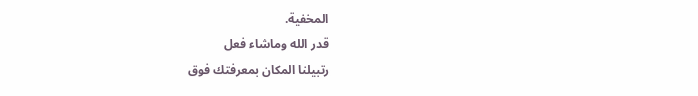المخفية.
قدر الله وماشاء فعل
رتبيلنا المكان بمعرفتك فوق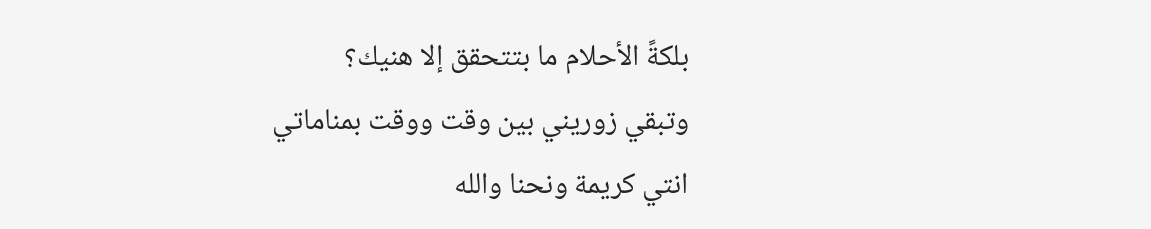بلكةً الأحلام ما بتتحقق إلا هنيك؟
وتبقي زوريني بين وقت ووقت بمناماتي
انتي كريمة ونحنا والله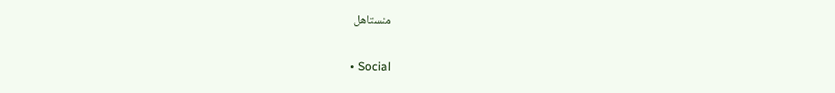منستاهل

  • Social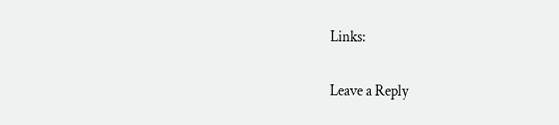Links:

Leave a Reply